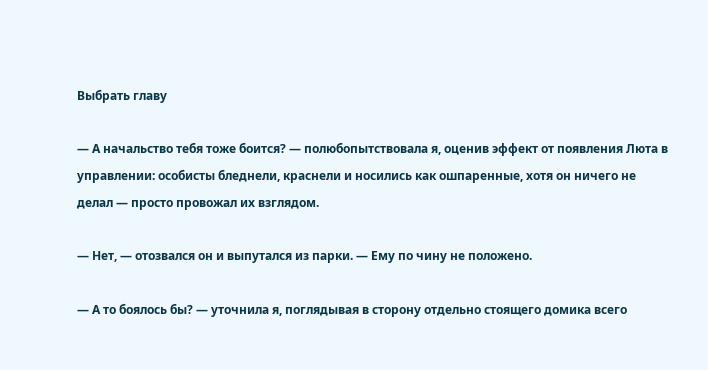Выбрать главу

— А начальство тебя тоже боится? — полюбопытствовала я, оценив эффект от появления Люта в управлении: особисты бледнели, краснели и носились как ошпаренные, хотя он ничего не делал — просто провожал их взглядом.

— Нет, — отозвался он и выпутался из парки. — Ему по чину не положено.

— А то боялось бы? — уточнила я, поглядывая в сторону отдельно стоящего домика всего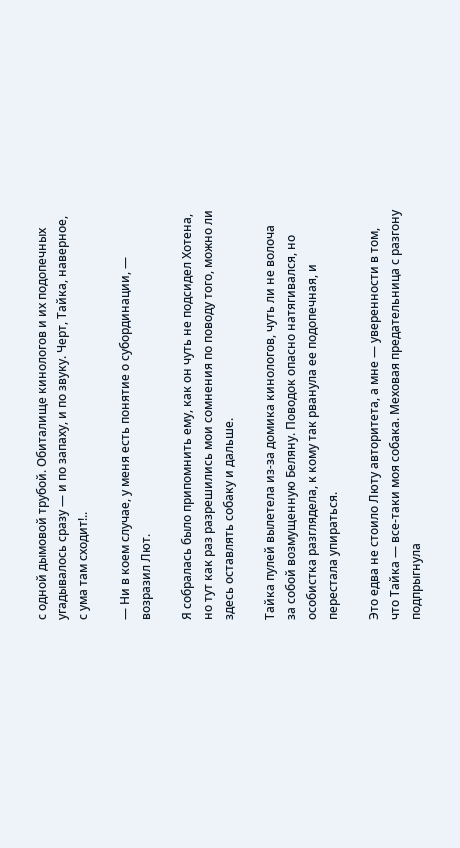с одной дымовой трубой. Обиталище кинологов и их подопечных угадывалось сразу — и по запаху, и по звуку. Черт, Тайка, наверное, с ума там сходит!..

— Ни в коем случае, у меня есть понятие о субординации, — возразил Лют.

Я собралась было припомнить ему, как он чуть не подсидел Хотена, но тут как раз разрешились мои сомнения по поводу того, можно ли здесь оставлять собаку и дальше.

Тайка пулей вылетела из-за домика кинологов, чуть ли не волоча за собой возмущенную Беляну. Поводок опасно натягивался, но особистка разглядела, к кому так рванула ее подопечная, и перестала упираться.

Это едва не стоило Люту авторитета, а мне — уверенности в том, что Тайка — все-таки моя собака. Меховая предательница с разгону подпрыгнула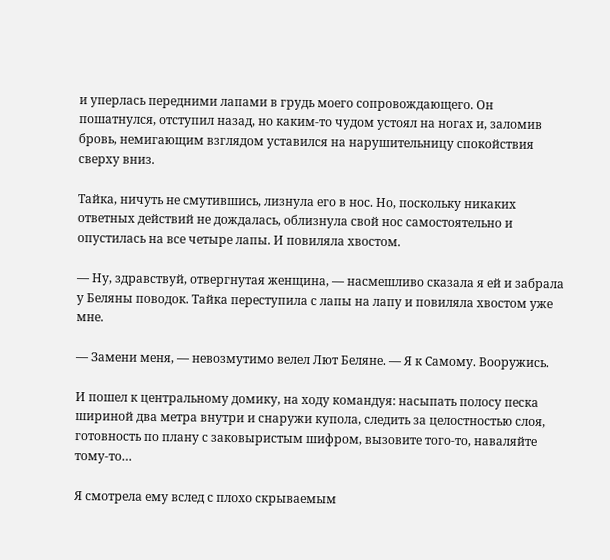и уперлась передними лапами в грудь моего сопровождающего. Он пошатнулся, отступил назад, но каким-то чудом устоял на ногах и, заломив бровь, немигающим взглядом уставился на нарушительницу спокойствия сверху вниз.

Тайка, ничуть не смутившись, лизнула его в нос. Но, поскольку никаких ответных действий не дождалась, облизнула свой нос самостоятельно и опустилась на все четыре лапы. И повиляла хвостом.

— Ну, здравствуй, отвергнутая женщина, — насмешливо сказала я ей и забрала у Беляны поводок. Тайка переступила с лапы на лапу и повиляла хвостом уже мне.

— Замени меня, — невозмутимо велел Лют Беляне. — Я к Самому. Вооружись.

И пошел к центральному домику, на ходу командуя: насыпать полосу песка шириной два метра внутри и снаружи купола, следить за целостностью слоя, готовность по плану с заковыристым шифром, вызовите того-то, наваляйте тому-то…

Я смотрела ему вслед с плохо скрываемым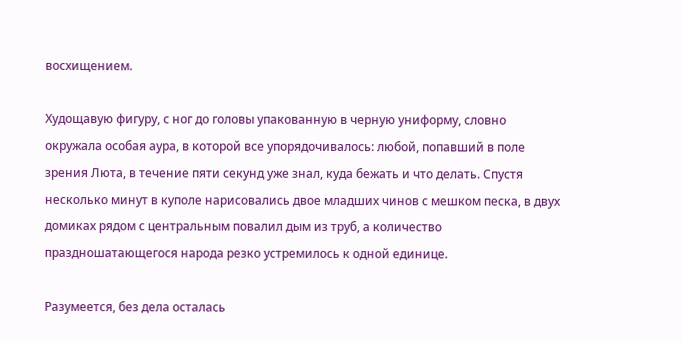восхищением.

Худощавую фигуру, с ног до головы упакованную в черную униформу, словно окружала особая аура, в которой все упорядочивалось: любой, попавший в поле зрения Люта, в течение пяти секунд уже знал, куда бежать и что делать. Спустя несколько минут в куполе нарисовались двое младших чинов с мешком песка, в двух домиках рядом с центральным повалил дым из труб, а количество праздношатающегося народа резко устремилось к одной единице.

Разумеется, без дела осталась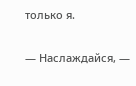только я.

— Наслаждайся, —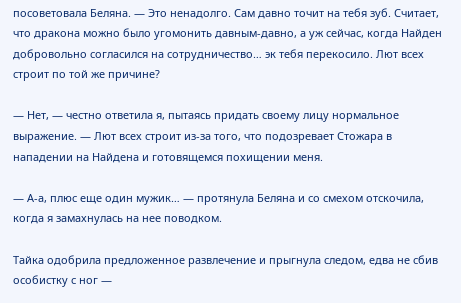посоветовала Беляна. — Это ненадолго. Сам давно точит на тебя зуб. Считает, что дракона можно было угомонить давным-давно, а уж сейчас, когда Найден добровольно согласился на сотрудничество… эк тебя перекосило. Лют всех строит по той же причине?

— Нет, — честно ответила я, пытаясь придать своему лицу нормальное выражение. — Лют всех строит из-за того, что подозревает Стожара в нападении на Найдена и готовящемся похищении меня.

— А-а, плюс еще один мужик… — протянула Беляна и со смехом отскочила, когда я замахнулась на нее поводком.

Тайка одобрила предложенное развлечение и прыгнула следом, едва не сбив особистку с ног —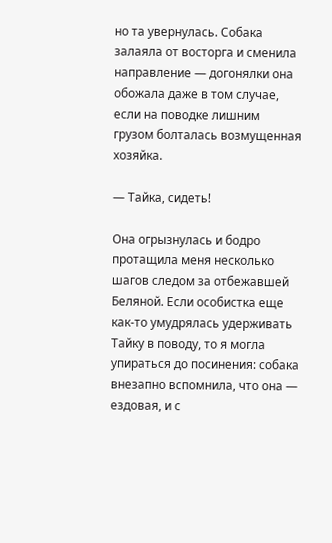но та увернулась. Собака залаяла от восторга и сменила направление — догонялки она обожала даже в том случае, если на поводке лишним грузом болталась возмущенная хозяйка.

— Тайка, сидеть!

Она огрызнулась и бодро протащила меня несколько шагов следом за отбежавшей Беляной. Если особистка еще как-то умудрялась удерживать Тайку в поводу, то я могла упираться до посинения: собака внезапно вспомнила, что она — ездовая, и с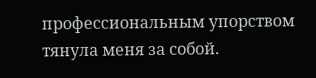профессиональным упорством тянула меня за собой.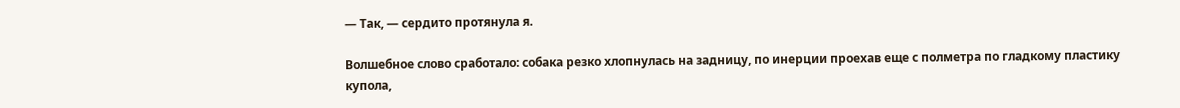— Так, — сердито протянула я.

Волшебное слово сработало: собака резко хлопнулась на задницу, по инерции проехав еще с полметра по гладкому пластику купола,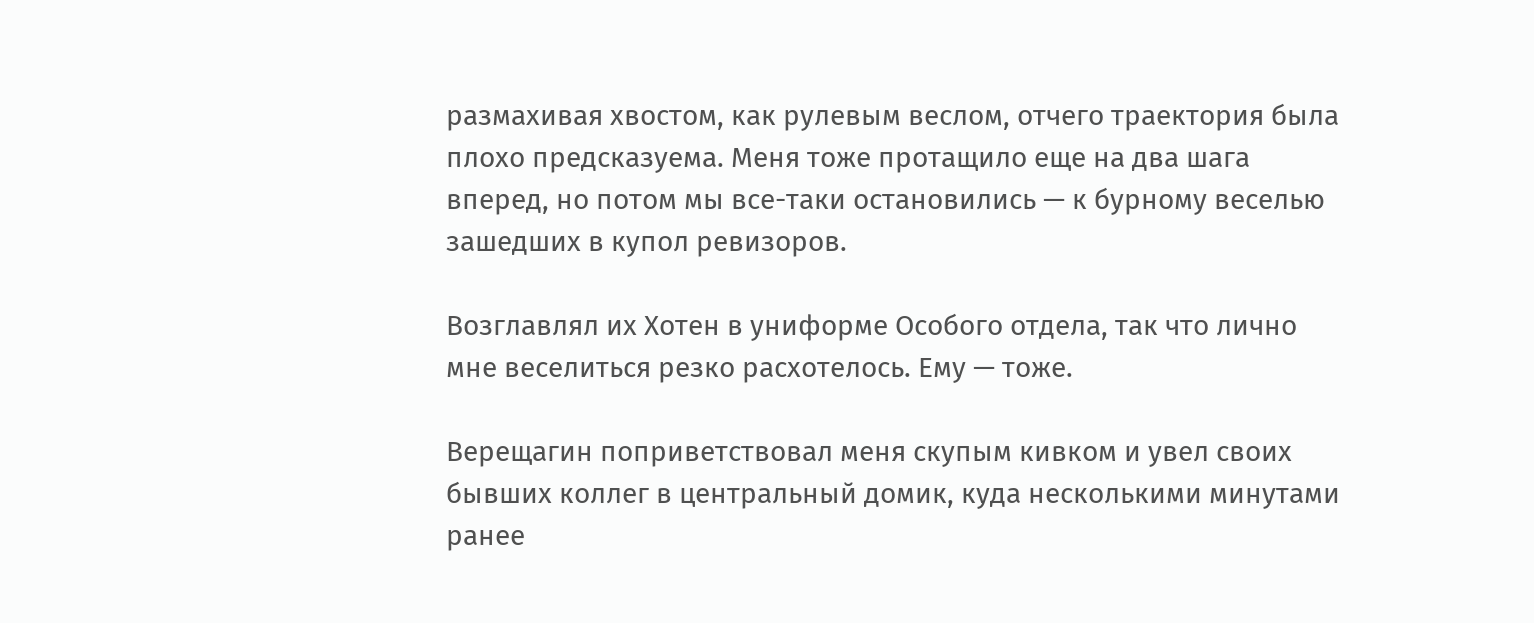размахивая хвостом, как рулевым веслом, отчего траектория была плохо предсказуема. Меня тоже протащило еще на два шага вперед, но потом мы все-таки остановились — к бурному веселью зашедших в купол ревизоров.

Возглавлял их Хотен в униформе Особого отдела, так что лично мне веселиться резко расхотелось. Ему — тоже.

Верещагин поприветствовал меня скупым кивком и увел своих бывших коллег в центральный домик, куда несколькими минутами ранее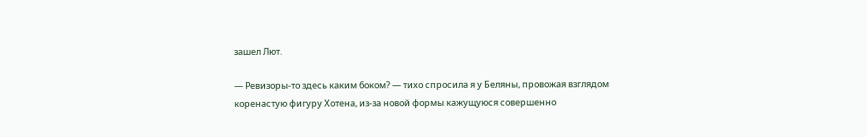зашел Лют.

— Ревизоры-то здесь каким боком? — тихо спросила я у Беляны, провожая взглядом коренастую фигуру Хотена, из-за новой формы кажущуюся совершенно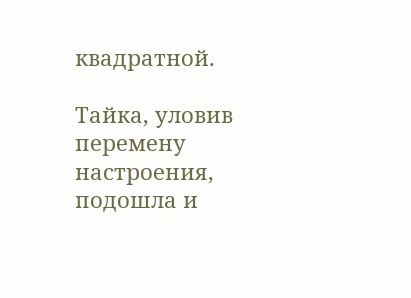квадратной.

Тайка, уловив перемену настроения, подошла и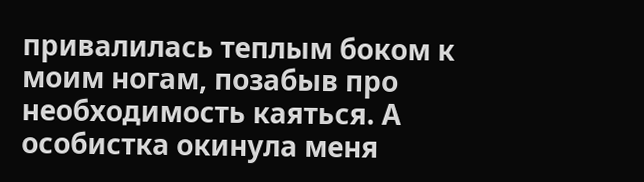привалилась теплым боком к моим ногам, позабыв про необходимость каяться. А особистка окинула меня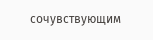сочувствующим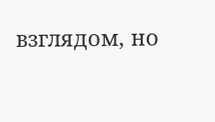взглядом, но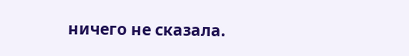ничего не сказала.